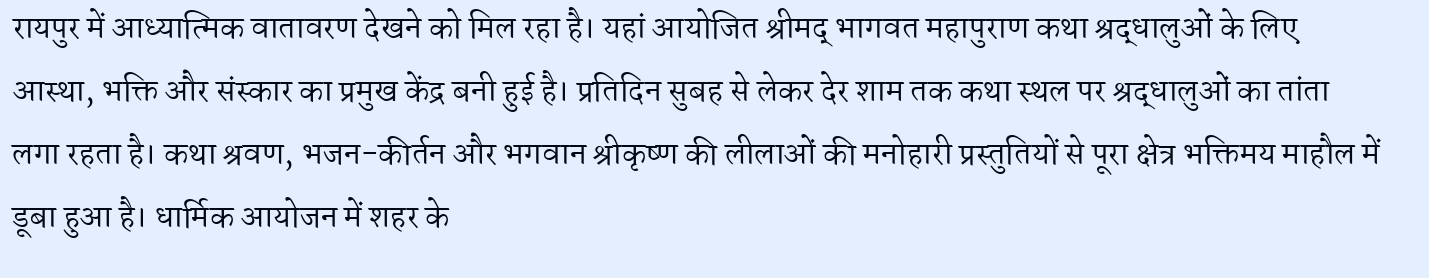रायपुर में आध्यात्मिक वातावरण देखने को मिल रहा है। यहां आयोजित श्रीमद् भागवत महापुराण कथा श्रद्धालुओं के लिए आस्था, भक्ति और संस्कार का प्रमुख केंद्र बनी हुई है। प्रतिदिन सुबह से लेकर देर शाम तक कथा स्थल पर श्रद्धालुओं का तांता लगा रहता है। कथा श्रवण, भजन-कीर्तन और भगवान श्रीकृष्ण की लीलाओं की मनोहारी प्रस्तुतियों से पूरा क्षेत्र भक्तिमय माहौल में डूबा हुआ है। धार्मिक आयोजन में शहर के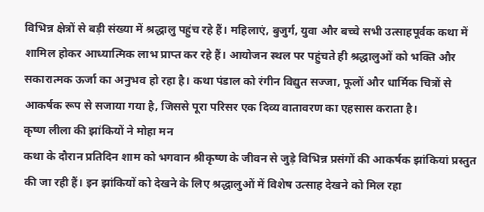विभिन्न क्षेत्रों से बड़ी संख्या में श्रद्धालु पहुंच रहे हैं। महिलाएं, बुजुर्ग, युवा और बच्चे सभी उत्साहपूर्वक कथा में शामिल होकर आध्यात्मिक लाभ प्राप्त कर रहे हैं। आयोजन स्थल पर पहुंचते ही श्रद्धालुओं को भक्ति और सकारात्मक ऊर्जा का अनुभव हो रहा है। कथा पंडाल को रंगीन विद्युत सज्जा, फूलों और धार्मिक चित्रों से आकर्षक रूप से सजाया गया है, जिससे पूरा परिसर एक दिव्य वातावरण का एहसास कराता है।
कृष्ण लीला की झांकियों ने मोहा मन
कथा के दौरान प्रतिदिन शाम को भगवान श्रीकृष्ण के जीवन से जुड़े विभिन्न प्रसंगों की आकर्षक झांकियां प्रस्तुत की जा रही हैं। इन झांकियों को देखने के लिए श्रद्धालुओं में विशेष उत्साह देखने को मिल रहा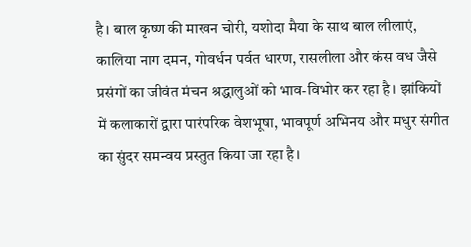है। बाल कृष्ण की माखन चोरी, यशोदा मैया के साथ बाल लीलाएं, कालिया नाग दमन, गोवर्धन पर्वत धारण, रासलीला और कंस वध जैसे प्रसंगों का जीवंत मंचन श्रद्धालुओं को भाव-विभोर कर रहा है। झांकियों में कलाकारों द्वारा पारंपरिक वेशभूषा, भावपूर्ण अभिनय और मधुर संगीत का सुंदर समन्वय प्रस्तुत किया जा रहा है।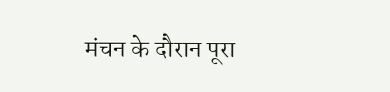मंचन के दौरान पूरा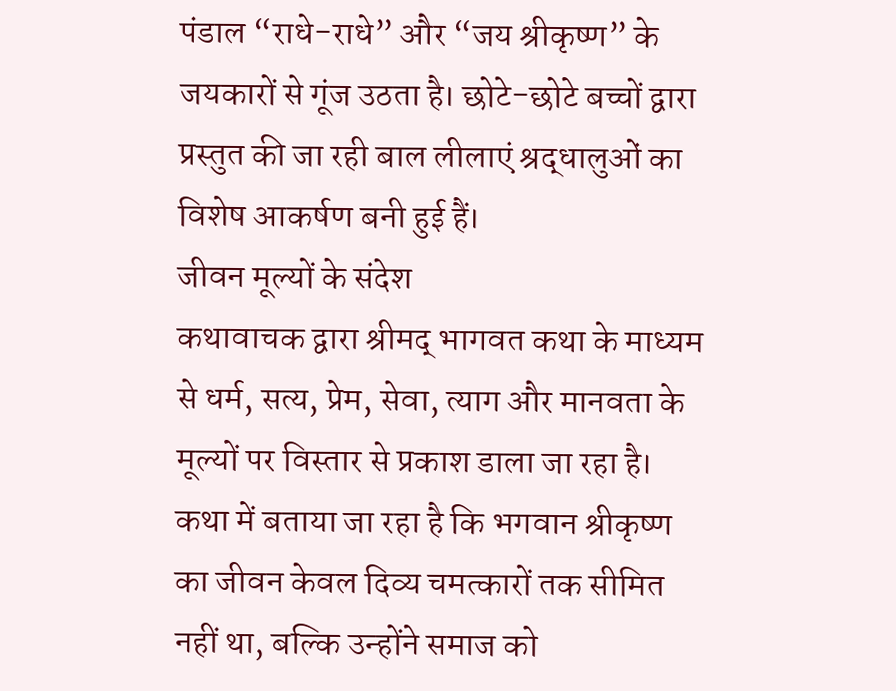पंडाल “राधे-राधे” और “जय श्रीकृष्ण” के जयकारों से गूंज उठता है। छोटे-छोटे बच्चों द्वारा प्रस्तुत की जा रही बाल लीलाएं श्रद्धालुओं का विशेष आकर्षण बनी हुई हैं।
जीवन मूल्यों के संदेश
कथावाचक द्वारा श्रीमद् भागवत कथा के माध्यम से धर्म, सत्य, प्रेम, सेवा, त्याग और मानवता के मूल्यों पर विस्तार से प्रकाश डाला जा रहा है। कथा में बताया जा रहा है कि भगवान श्रीकृष्ण का जीवन केवल दिव्य चमत्कारों तक सीमित नहीं था, बल्कि उन्होंने समाज को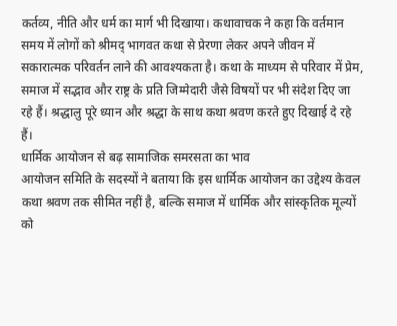कर्तव्य, नीति और धर्म का मार्ग भी दिखाया। कथावाचक ने कहा कि वर्तमान समय में लोगों को श्रीमद् भागवत कथा से प्रेरणा लेकर अपने जीवन में सकारात्मक परिवर्तन लाने की आवश्यकता है। कथा के माध्यम से परिवार में प्रेम, समाज में सद्भाव और राष्ट्र के प्रति जिम्मेदारी जैसे विषयों पर भी संदेश दिए जा रहे हैं। श्रद्धालु पूरे ध्यान और श्रद्धा के साथ कथा श्रवण करते हुए दिखाई दे रहे हैं।
धार्मिक आयोजन से बढ़ सामाजिक समरसता का भाव
आयोजन समिति के सदस्यों ने बताया कि इस धार्मिक आयोजन का उद्देश्य केवल कथा श्रवण तक सीमित नहीं है, बल्कि समाज में धार्मिक और सांस्कृतिक मूल्यों को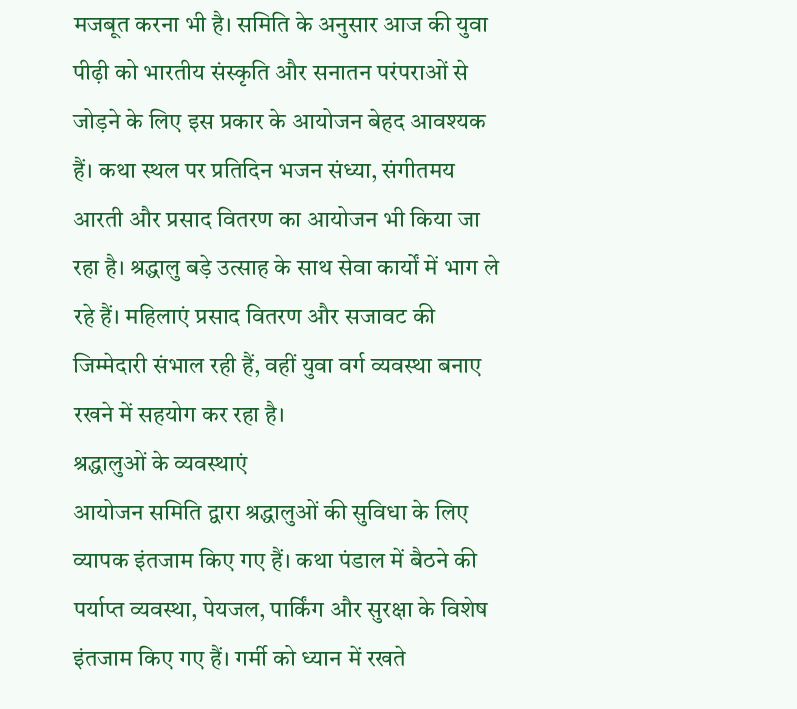मजबूत करना भी है। समिति के अनुसार आज की युवा पीढ़ी को भारतीय संस्कृति और सनातन परंपराओं से जोड़ने के लिए इस प्रकार के आयोजन बेहद आवश्यक हैं। कथा स्थल पर प्रतिदिन भजन संध्या, संगीतमय आरती और प्रसाद वितरण का आयोजन भी किया जा रहा है। श्रद्धालु बड़े उत्साह के साथ सेवा कार्यों में भाग ले रहे हैं। महिलाएं प्रसाद वितरण और सजावट की जिम्मेदारी संभाल रही हैं, वहीं युवा वर्ग व्यवस्था बनाए रखने में सहयोग कर रहा है।
श्रद्धालुओं के व्यवस्थाएं
आयोजन समिति द्वारा श्रद्धालुओं की सुविधा के लिए व्यापक इंतजाम किए गए हैं। कथा पंडाल में बैठने की पर्याप्त व्यवस्था, पेयजल, पार्किंग और सुरक्षा के विशेष इंतजाम किए गए हैं। गर्मी को ध्यान में रखते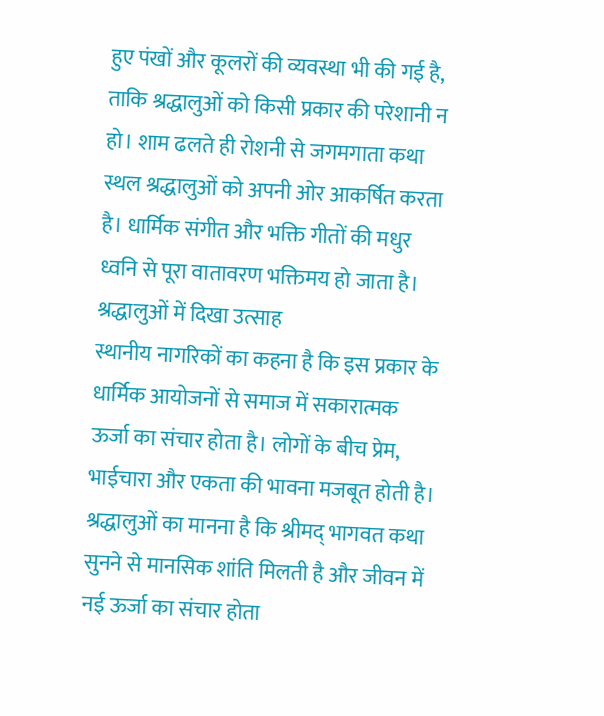हुए पंखों और कूलरों की व्यवस्था भी की गई है, ताकि श्रद्धालुओं को किसी प्रकार की परेशानी न हो। शाम ढलते ही रोशनी से जगमगाता कथा स्थल श्रद्धालुओं को अपनी ओर आकर्षित करता है। धार्मिक संगीत और भक्ति गीतों की मधुर ध्वनि से पूरा वातावरण भक्तिमय हो जाता है।
श्रद्धालुओं में दिखा उत्साह
स्थानीय नागरिकों का कहना है कि इस प्रकार के धार्मिक आयोजनों से समाज में सकारात्मक ऊर्जा का संचार होता है। लोगों के बीच प्रेम, भाईचारा और एकता की भावना मजबूत होती है। श्रद्धालुओं का मानना है कि श्रीमद् भागवत कथा सुनने से मानसिक शांति मिलती है और जीवन में नई ऊर्जा का संचार होता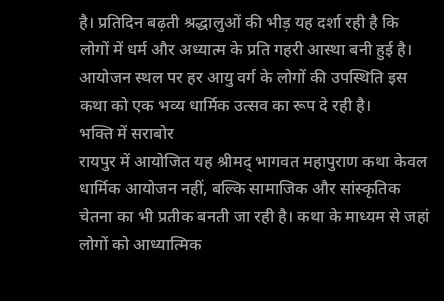है। प्रतिदिन बढ़ती श्रद्धालुओं की भीड़ यह दर्शा रही है कि लोगों में धर्म और अध्यात्म के प्रति गहरी आस्था बनी हुई है। आयोजन स्थल पर हर आयु वर्ग के लोगों की उपस्थिति इस कथा को एक भव्य धार्मिक उत्सव का रूप दे रही है।
भक्ति में सराबोर
रायपुर में आयोजित यह श्रीमद् भागवत महापुराण कथा केवल धार्मिक आयोजन नहीं, बल्कि सामाजिक और सांस्कृतिक चेतना का भी प्रतीक बनती जा रही है। कथा के माध्यम से जहां लोगों को आध्यात्मिक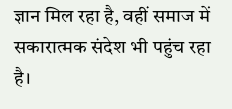ज्ञान मिल रहा है, वहीं समाज में सकारात्मक संदेश भी पहुंच रहा है।